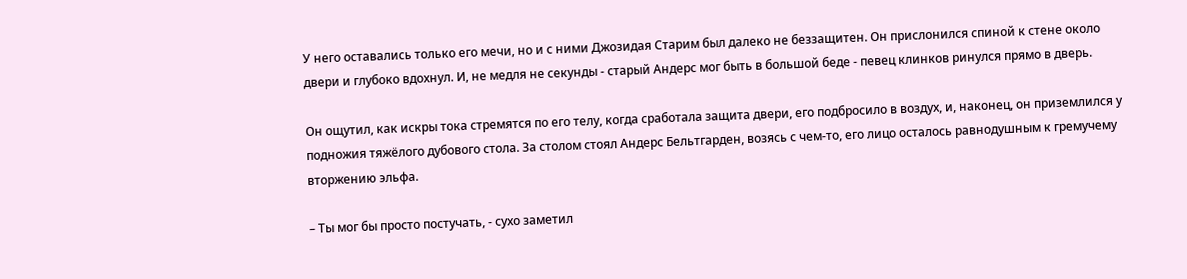У него оставались только его мечи, но и с ними Джозидая Старим был далеко не беззащитен. Он прислонился спиной к стене около двери и глубоко вдохнул. И, не медля не секунды - старый Андерс мог быть в большой беде - певец клинков ринулся прямо в дверь.

Он ощутил, как искры тока стремятся по его телу, когда сработала защита двери, его подбросило в воздух, и, наконец, он приземлился у подножия тяжёлого дубового стола. За столом стоял Андерс Бельтгарден, возясь с чем-то, его лицо осталось равнодушным к гремучему вторжению эльфа.

– Ты мог бы просто постучать, - сухо заметил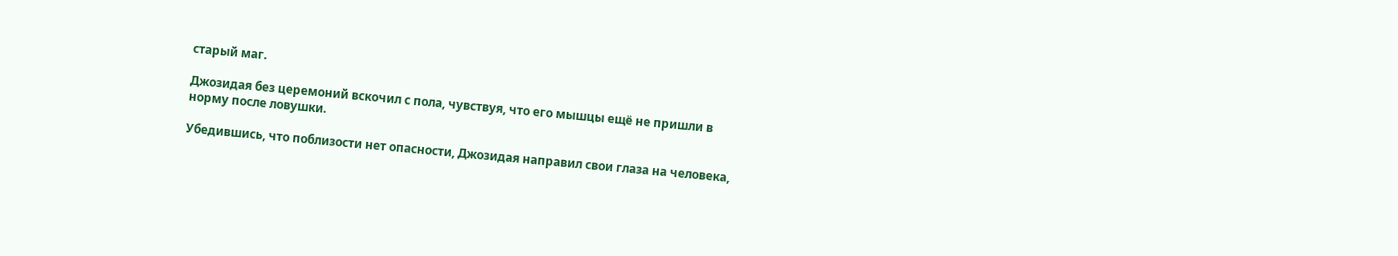старый маг.

Джозидая без церемоний вскочил с пола, чувствуя, что его мышцы ещё не пришли в норму после ловушки.

Убедившись, что поблизости нет опасности, Джозидая направил свои глаза на человека,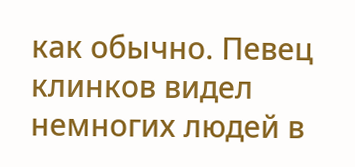как обычно. Певец клинков видел немногих людей в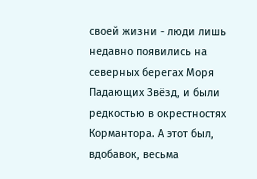своей жизни - люди лишь недавно появились на северных берегах Моря Падающих Звёзд, и были редкостью в окрестностях Кормантора. А этот был, вдобавок, весьма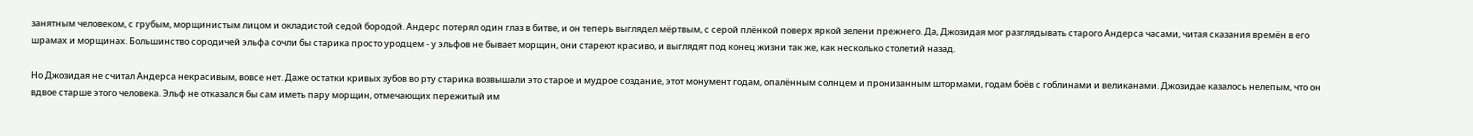занятным человеком, с грубым, морщинистым лицом и окладистой седой бородой. Андерс потерял один глаз в битве, и он теперь выглядел мёртвым, с серой плёнкой поверх яркой зелени прежнего. Да, Джозидая мог разглядывать старого Андерса часами, читая сказания времён в его шрамах и морщинах. Большинство сородичей эльфа сочли бы старика просто уродцем - у эльфов не бывает морщин, они стареют красиво, и выглядят под конец жизни так же, как несколько столетий назад.

Но Джозидая не считал Андерса некрасивым, вовсе нет. Даже остатки кривых зубов во рту старика возвышали это старое и мудрое создание, этот монумент годам, опалённым солнцем и пронизанным штормами, годам боёв с гоблинами и великанами. Джозидае казалось нелепым, что он вдвое старше этого человека. Эльф не отказался бы сам иметь пару морщин, отмечающих пережитый им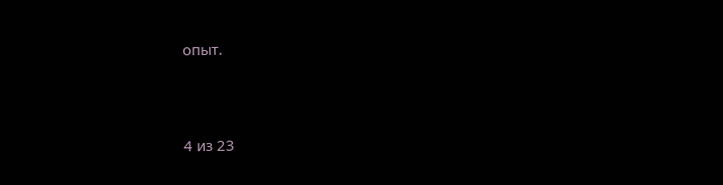опыт.



4 из 23